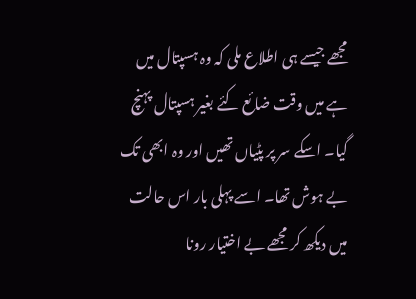مجھے جیسے ہی اطلاع ملی کہ وہ ہسپتال میں ہے میں وقت ضائع کئے بغیر ہسپتال پہنچ گیا۔ اسکے سر پر پٹیاں تھیں اور وہ ابھی تک بے ہوش تھا۔ اسے پہلی بار اس حالت میں دیکھ کر مجھے بے اختیار رونا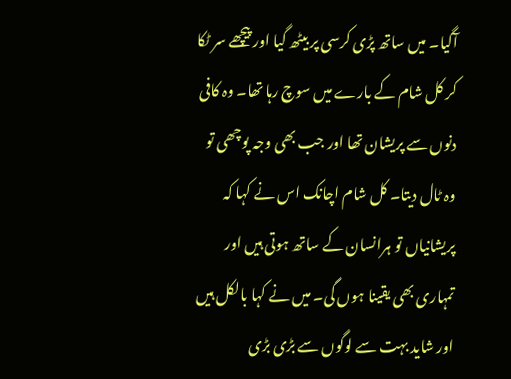آگیا۔ میں ساتھ پڑی کرسی پر بیٹھ گیا اور پیچھے سر ٹکا کر کل شام کے بارے میں سوچ رہا تھا۔ وہ کافی دنوں سے پریشان تھا اور جب بھی وجہ پوچھی تو وہ ٹال دیتا۔ کل شام اچانک اس نے کہا کہ پریشانیاں تو ہرانسان کے ساتھ ہوتی ہیں اور تمہاری بھی یقینا ہوں گی۔ میں نے کہا بالکل ہیں اور شاید بہت سے لوگوں سے بڑی بڑی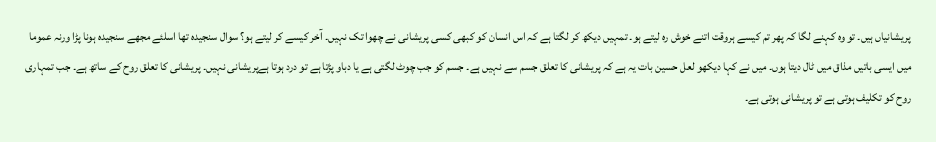پریشانیاں ہیں۔ تو وہ کہنے لگا کہ پھر تم کیسے ہروقت اتنے خوش رہ لیتے ہو۔ تمہیں دیکھ کر لگتا ہے کہ اس انسان کو کبھی کسی پریشانی نے چھوا تک نہیں۔ آخر کیسے کر لیتے ہو؟ سوال سنجیدہ تھا اسلئے مجھے سنجیدہ ہونا پڑا ورنہ عموما میں ایسی باتیں مذاق میں ٹال دیتا ہوں۔ میں نے کہا دیکھو لعل حسین بات یہ ہے کہ پریشانی کا تعلق جسم سے نہیں ہے۔ جسم کو جب چوٹ لگتی ہے یا دباو پڑتا ہے تو درد ہوتا ہےپریشانی نہیں۔ پریشانی کا تعلق روح کے ساتھ ہے۔ جب تمہاری روح کو تکلیف ہوتی ہے تو پریشانی ہوتی ہے۔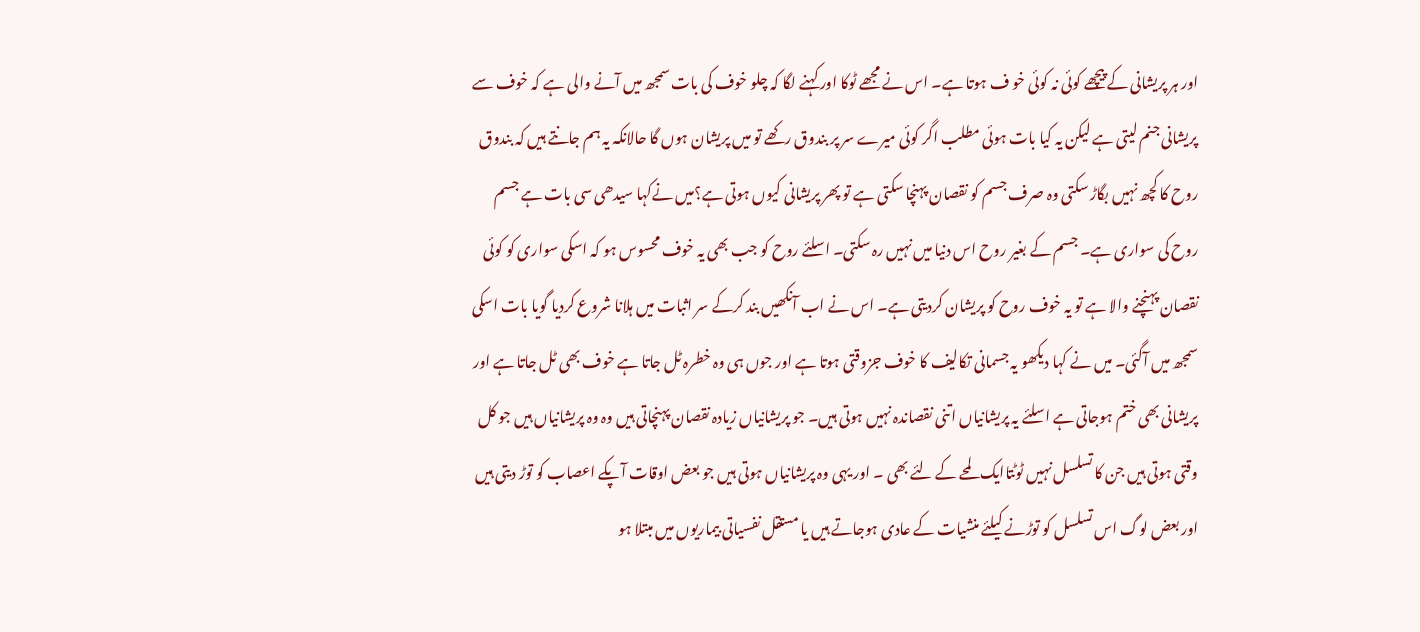اور ہر پریشانی کےپیچھے کوئی نہ کوئی خو ف ہوتا ہے۔ اس نے مجھے ٹوکا اور کہنے لگا کہ چلو خوف کی بات سمجھ میں آنے والی ہے کہ خوف سے پریشانی جنم لیتی ہے لیکن یہ کیا بات ہوئی مطلب اگر کوئی میرے سر پر بندوق رکھے تو میں پریشان ہوں گا حالانکہ یہ ہم جانتے ہیں کہ بندوق روح کا کچھ نہیں بگاڑ سکتی وہ صرف جسم کو نقصان پہنچا سکتی ہے تو پھر پریشانی کیوں ہوتی ہے؟میں نےکہا سیدھی سی بات ہے جسم روح کی سواری ہے۔ جسم کے بغیر روح اس دنیا میں نہیں رہ سکتی۔ اسلئے روح کو جب بھی یہ خوف محسوس ہو کہ اسکی سواری کو کوئی نقصان پہنچنے والا ہے تو یہ خوف روح کو پریشان کردیتی ہے۔ اس نے اب آنکھیں بند کرکے سر اثبات میں ہلانا شروع کردیا گویا بات اسکی سمجھ میں آگئی۔ میں نے کہا دیکھو یہ جسمانی تکالیف کا خوف جزوقتی ہوتا ہے اور جوں ہی وہ خطرہ ٹل جاتا ہے خوف بھی ٹل جاتا ہے اور پریشانی بھی ختم ہوجاتی ہے اسلئے یہ پریشانیاں اتنی نقصاندہ نہیں ہوتی ہیں۔ جو پریشانیاں زیادہ نقصان پہنچاتی ہیں وہ وہ پریشانیاں ہیں جو کل وقتی ہوتی ہیں جن کا تسلسل نہیں ٹوٹتاایک لمحے کے لئے بھی ۔ اور یہی وہ پریشانیاں ہوتی ہیں جو بعض اوقات آپکے اعصاب کو توڑ دیتی ہیں اور بعض لوگ اس تسلسل کو توڑنے کیلئے منشیات کے عادی ہوجاتے ہیں یا مستقل نفسیاتی بیماریوں میں مبتلا ہو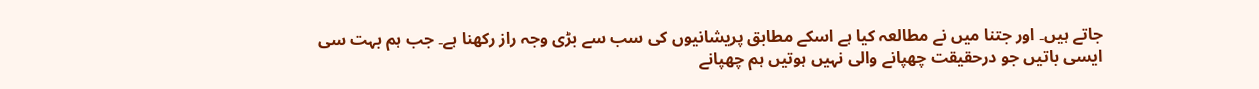جاتے ہیں۔ اور جتنا میں نے مطالعہ کیا ہے اسکے مطابق پریشانیوں کی سب سے بڑی وجہ راز رکھنا ہے۔ جب ہم بہت سی ایسی باتیں جو درحقیقت چھپانے والی نہیں ہوتیں ہم چھپانے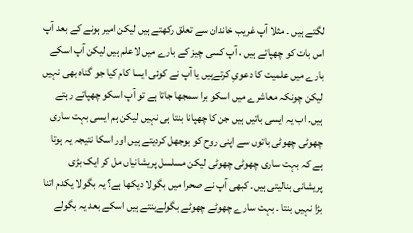لگتے ہیں ۔ مثلا آپ غریب خاندان سے تعلق رکھتے ہیں لیکن امیر ہونے کے بعد آپ اس بات کو چھپاتے ہیں ، آپ کسی چیز کے بارے میں لاعلم ہیں لیکن آپ اسکے بارے میں علمیت کا دعویِ کرتےہیں یا آپ نے کوئی ایسا کام کیا جو گناہ بھی نہیں لیکن چونکہ معاشرے میں اسکو برا سمجھا جاتا ہے تو آپ اسکو چھپاتے رہتے ہیں۔ اب یہ ایسی باتیں ہیں جن کا چھپانا بنتا ہی نہیں لیکن ہم ایسی بہت ساری چھوٹی چھوٹی باتوں سے اپنی روح کو بوجھل کردیتے ہیں اور اسکا نتیجہ یہ ہوتا ہے کہ بہت ساری چھوٹی چھوٹی لیکن مسلسل پریشانیاں مل کر ایک بڑی پریشانی بنالیتی ہیں۔ کبھی آپ نے صحرا میں بگولا دیکھا ہے؟ یہ بگولا یکدم اتنا بڑا نہیں بنتا ۔ بہت سارے چھوٹے چھوٹے بگولےبنتے ہیں اسکے بعد یہ بگولے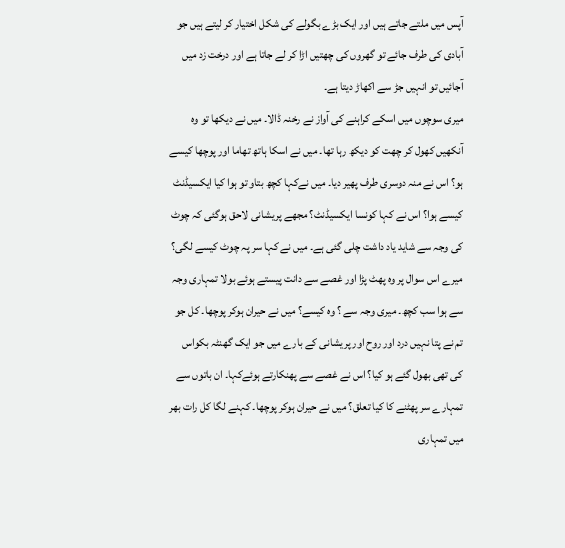آپس میں ملتے جاتے ہیں اور ایک بڑے بگولے کی شکل اختیار کر لیتے ہیں جو آبادی کی طرف جائے تو گھروں کی چھتیں اڑا کر لے جاتا ہے اور درخت زد میں آجائیں تو انہیں جڑ سے اکھاڑ دیتا ہے۔
میری سوچوں میں اسکے کراہنے کی آواز نے رخنہ ڈالا۔ میں نے دیکھا تو وہ آنکھیں کھول کر چھت کو دیکھ رہا تھا۔ میں نے اسکا ہاتھ تھاما اور پوچھا کیسے ہو؟ اس نے منہ دوسری طرف پھیر دیا۔ میں نےکہا کچھ بتاو تو ہوا کیا ایکسیڈنٹ کیسے ہوا؟ اس نے کہا کونسا ایکسیڈنٹ؟ مجھے پریشانی لاحق ہوگئی کہ چوٹ کی وجہ سے شاید یاد داشت چلی گئی ہے۔ میں نے کہا سر پہ چوٹ کیسے لگی؟ میرے اس سوال پر وہ پھٹ پڑا اور غصے سے دانت پیستے ہوئے بولا تمہاری وجہ سے ہوا سب کچھ۔ میری وجہ سے ؟ وہ کیسے؟ میں نے حیران ہوکر پوچھا۔ کل جو تم نے پتا نہیں درد اور روح اور پریشانی کے بارے میں جو ایک گھنٹہ بکواس کی تھی بھول گئے ہو کیا؟ اس نے غصے سے پھنکارتے ہوئےکہا۔ ان باتوں سے تمہارے سر پھٹنے کا کیا تعلق؟ میں نے حیران ہوکر پوچھا۔ کہنے لگا کل رات بھر میں تمہاری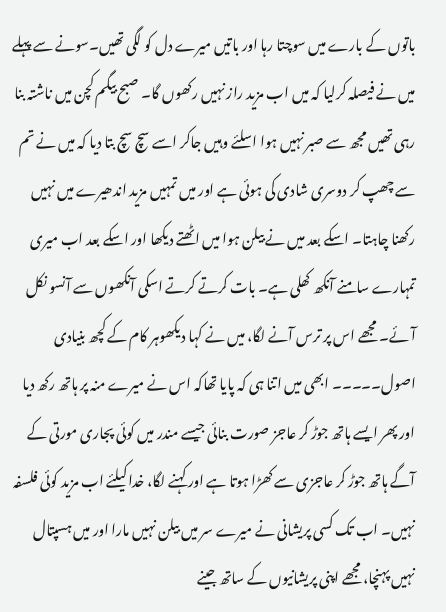باتوں کے بارے میں سوچتا رہا اور باتیں میرے دل کو لگی تھیں۔سونے سے پہلے میں نے فیصلہ کرلیا کہ میں اب مزید راز نہیں رکھوں گا۔ صبح بیگم کچن میں ناشتہ بنا رہی تھیں مجھ سے صبر نہیں ہوا اسلئے وہیں جاکر اسے سچ سچ بتا دیا کہ میں نے تم سے چھپ کر دوسری شادی کی ہوئی ہے اور میں تمہیں مزید اندھیرے میں نہیں رکھنا چاہتا۔ اسکے بعد میں نے بیلن ہوا میں اٹھتے دیکھا اور اسکے بعد اب میری تمہارے سامنے آنکھ کھلی ہے۔ بات کرتے کرتے اسکی آنکھوں سے آنسو نکل آئے۔ مجھے اس پر ترس آنے لگا، میں نے کہا دیکھوہر کام کے کچھ بنیادی اصول۔۔۔۔۔ ابھی میں اتنا ہی کہ پایا تھاکہ اس نے میرے منہ پر ہاتھ رکھ دیا اور پھر ایسے ہاتھ جوڑ کر عاجز صورت بنائی جیسے مندر میں کوئی پجاری مورتی کے آگے ہاتھ جوڑ کر عاجزی سے کھڑا ہوتا ہے اور کہنے لگا، خدا کیلئے اب مزید کوئی فلسفہ نہیں۔ اب تک کسی پریشانی نے میرے سر میں بیلن نہیں مارا اور میں ہسپتال نہیں پہنچا، مجھے اپنی پریشانیوں کے ساتھ جینے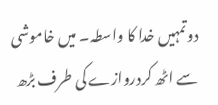دوتمہیں خدا کا واسطہ۔ میں خاموشی سے اٹھ کردروازے کی طرف بڑھ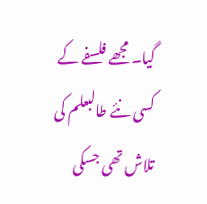گیا۔ مجھے فلسفے کے کسی نئے طالبعلم کی تلاش تھی جسکی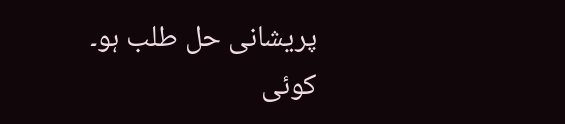پریشانی حل طلب ہو۔
کوئی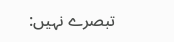تبصرے نہیں: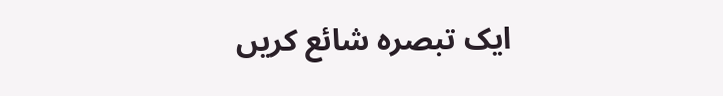ایک تبصرہ شائع کریں